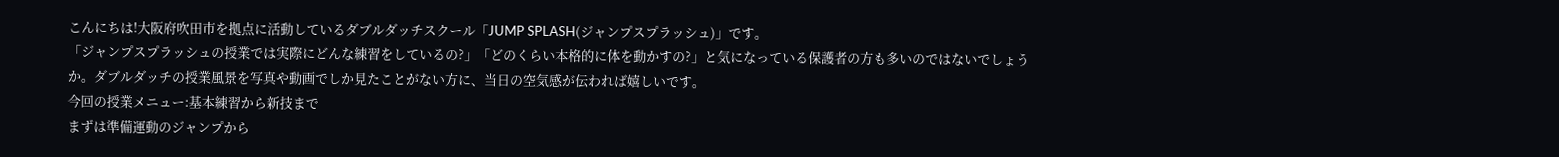こんにちは!大阪府吹田市を拠点に活動しているダブルダッチスクール「JUMP SPLASH(ジャンプスプラッシュ)」です。
「ジャンプスプラッシュの授業では実際にどんな練習をしているの?」「どのくらい本格的に体を動かすの?」と気になっている保護者の方も多いのではないでしょうか。ダブルダッチの授業風景を写真や動画でしか見たことがない方に、当日の空気感が伝われば嬉しいです。
今回の授業メニュー:基本練習から新技まで
まずは準備運動のジャンプから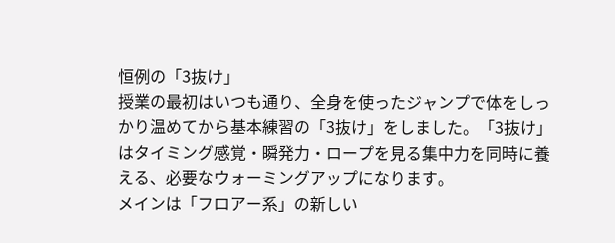恒例の「3抜け」
授業の最初はいつも通り、全身を使ったジャンプで体をしっかり温めてから基本練習の「3抜け」をしました。「3抜け」はタイミング感覚・瞬発力・ロープを見る集中力を同時に養える、必要なウォーミングアップになります。
メインは「フロアー系」の新しい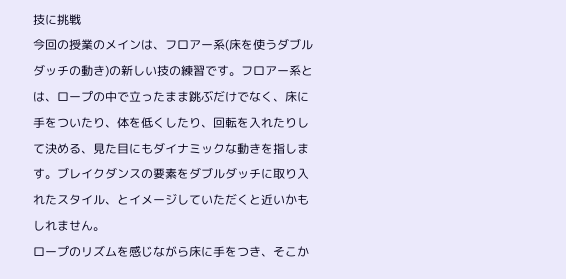技に挑戦
今回の授業のメインは、フロアー系(床を使うダブルダッチの動き)の新しい技の練習です。フロアー系とは、ロープの中で立ったまま跳ぶだけでなく、床に手をついたり、体を低くしたり、回転を入れたりして決める、見た目にもダイナミックな動きを指します。ブレイクダンスの要素をダブルダッチに取り入れたスタイル、とイメージしていただくと近いかもしれません。
ロープのリズムを感じながら床に手をつき、そこか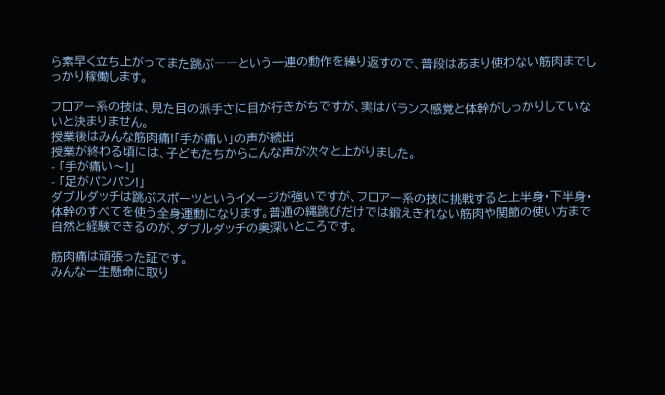ら素早く立ち上がってまた跳ぶ――という一連の動作を繰り返すので、普段はあまり使わない筋肉までしっかり稼働します。

フロアー系の技は、見た目の派手さに目が行きがちですが、実はバランス感覚と体幹がしっかりしていないと決まりません。
授業後はみんな筋肉痛!「手が痛い」の声が続出
授業が終わる頃には、子どもたちからこんな声が次々と上がりました。
- 「手が痛い〜!」
- 「足がパンパン!」
ダブルダッチは跳ぶスポーツというイメージが強いですが、フロアー系の技に挑戦すると上半身・下半身・体幹のすべてを使う全身運動になります。普通の縄跳びだけでは鍛えきれない筋肉や関節の使い方まで自然と経験できるのが、ダブルダッチの奥深いところです。

筋肉痛は頑張った証です。
みんな一生懸命に取り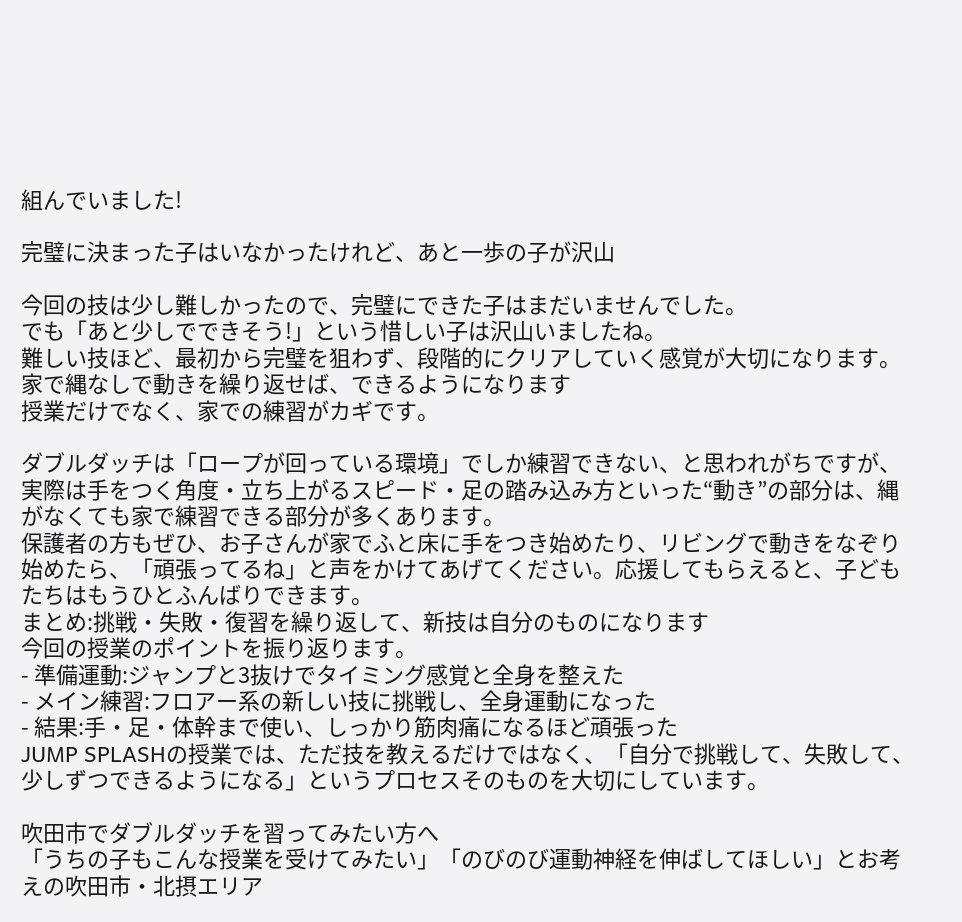組んでいました!

完璧に決まった子はいなかったけれど、あと一歩の子が沢山

今回の技は少し難しかったので、完璧にできた子はまだいませんでした。
でも「あと少しでできそう!」という惜しい子は沢山いましたね。
難しい技ほど、最初から完璧を狙わず、段階的にクリアしていく感覚が大切になります。
家で縄なしで動きを繰り返せば、できるようになります
授業だけでなく、家での練習がカギです。

ダブルダッチは「ロープが回っている環境」でしか練習できない、と思われがちですが、実際は手をつく角度・立ち上がるスピード・足の踏み込み方といった“動き”の部分は、縄がなくても家で練習できる部分が多くあります。
保護者の方もぜひ、お子さんが家でふと床に手をつき始めたり、リビングで動きをなぞり始めたら、「頑張ってるね」と声をかけてあげてください。応援してもらえると、子どもたちはもうひとふんばりできます。
まとめ:挑戦・失敗・復習を繰り返して、新技は自分のものになります
今回の授業のポイントを振り返ります。
- 準備運動:ジャンプと3抜けでタイミング感覚と全身を整えた
- メイン練習:フロアー系の新しい技に挑戦し、全身運動になった
- 結果:手・足・体幹まで使い、しっかり筋肉痛になるほど頑張った
JUMP SPLASHの授業では、ただ技を教えるだけではなく、「自分で挑戦して、失敗して、少しずつできるようになる」というプロセスそのものを大切にしています。

吹田市でダブルダッチを習ってみたい方へ
「うちの子もこんな授業を受けてみたい」「のびのび運動神経を伸ばしてほしい」とお考えの吹田市・北摂エリア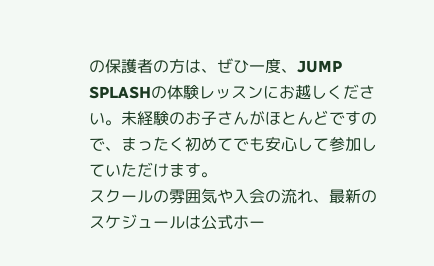の保護者の方は、ぜひ一度、JUMP SPLASHの体験レッスンにお越しください。未経験のお子さんがほとんどですので、まったく初めてでも安心して参加していただけます。
スクールの雰囲気や入会の流れ、最新のスケジュールは公式ホー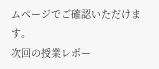ムページでご確認いただけます。
次回の授業レポー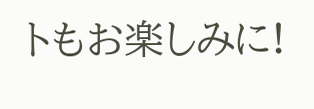トもお楽しみに!